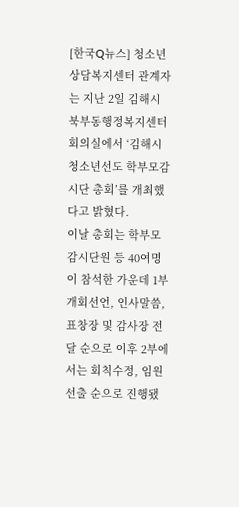[한국Q뉴스] 청소년상담복지센터 관계자는 지난 2일 김해시 북부동행정복지센터 회의실에서 ‘김해시 청소년선도 학부모감시단 총회’를 개최했다고 밝혔다.
이날 총회는 학부모감시단원 등 40여명이 참석한 가운데 1부 개회선언, 인사말씀, 표창장 및 감사장 전달 순으로 이후 2부에서는 회칙수정, 임원선출 순으로 진행됐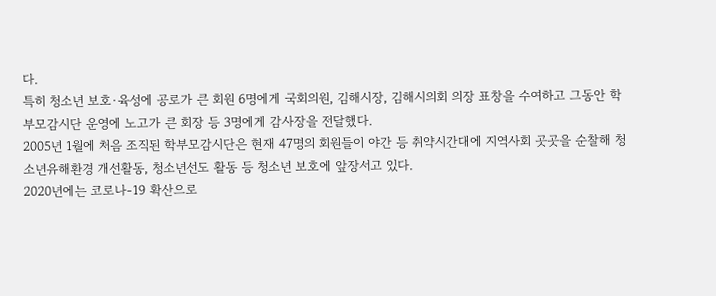다.
특히 청소년 보호·육성에 공로가 큰 회원 6명에게 국회의원, 김해시장, 김해시의회 의장 표창을 수여하고 그동안 학부모감시단 운영에 노고가 큰 회장 등 3명에게 감사장을 전달했다.
2005년 1월에 처음 조직된 학부모감시단은 현재 47명의 회원들이 야간 등 취약시간대에 지역사회 곳곳을 순찰해 청소년유해환경 개선활동, 청소년선도 활동 등 청소년 보호에 앞장서고 있다.
2020년에는 코로나-19 확산으로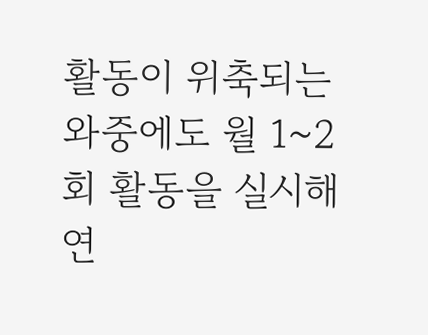활동이 위축되는 와중에도 월 1~2회 활동을 실시해 연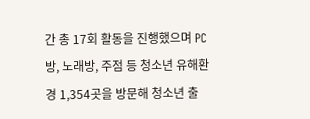간 총 17회 활동을 진행했으며 PC방, 노래방, 주점 등 청소년 유해환경 1,354곳을 방문해 청소년 출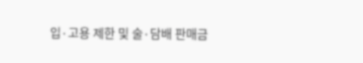입·고용 제한 및 술·담배 판매금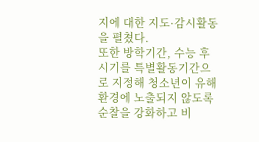지에 대한 지도·감시활동을 펼쳤다.
또한 방학기간, 수능 후 시기를 특별활동기간으로 지정해 청소년이 유해환경에 노출되지 않도록 순찰을 강화하고 비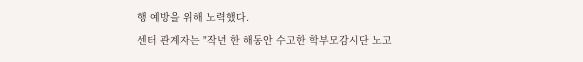행 예방을 위해 노력했다.
센터 관계자는 "작년 한 해동안 수고한 학부모감시단 노고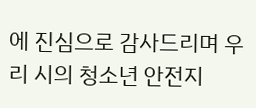에 진심으로 감사드리며 우리 시의 청소년 안전지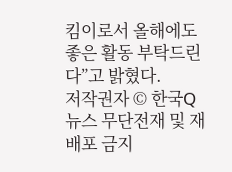킴이로서 올해에도 좋은 활동 부탁드린다”고 밝혔다.
저작권자 © 한국Q뉴스 무단전재 및 재배포 금지